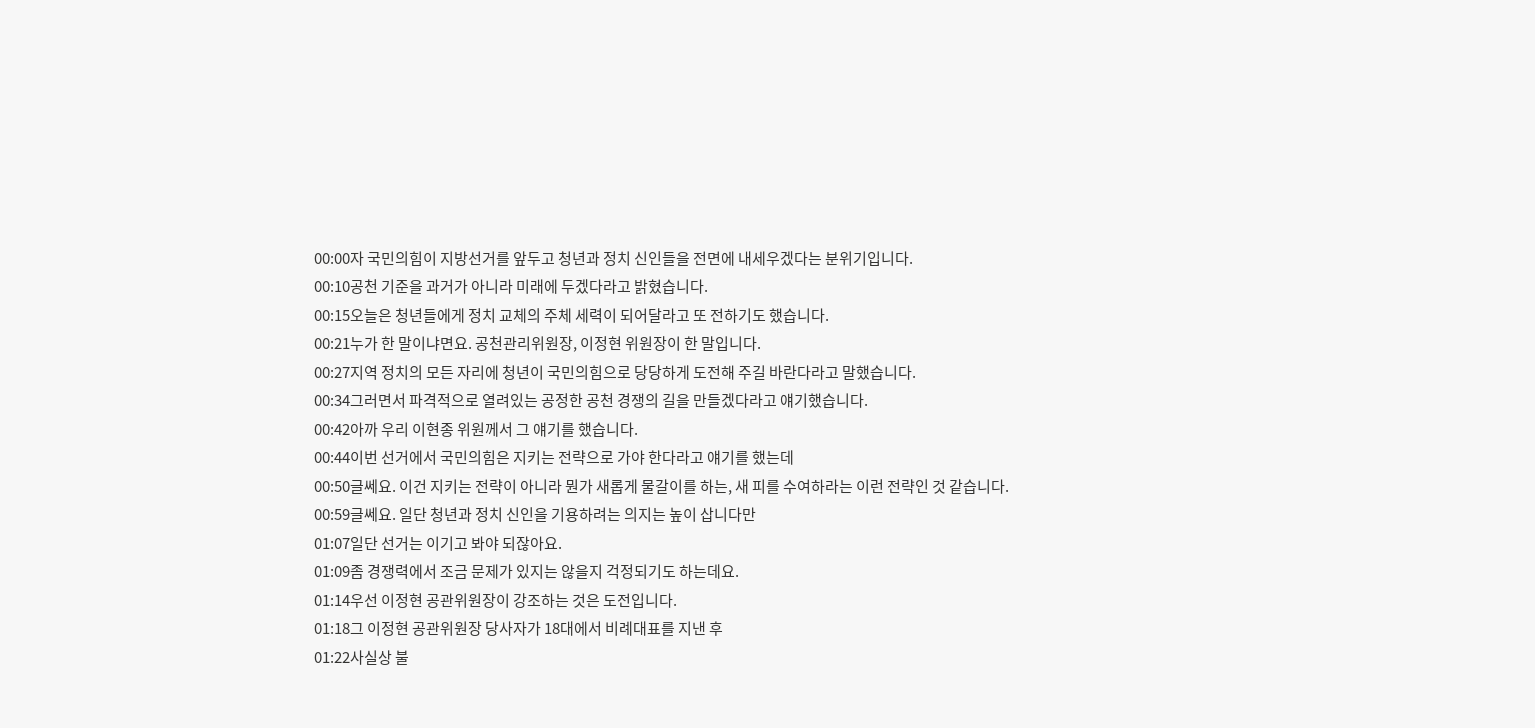00:00자 국민의힘이 지방선거를 앞두고 청년과 정치 신인들을 전면에 내세우겠다는 분위기입니다.
00:10공천 기준을 과거가 아니라 미래에 두겠다라고 밝혔습니다.
00:15오늘은 청년들에게 정치 교체의 주체 세력이 되어달라고 또 전하기도 했습니다.
00:21누가 한 말이냐면요. 공천관리위원장, 이정현 위원장이 한 말입니다.
00:27지역 정치의 모든 자리에 청년이 국민의힘으로 당당하게 도전해 주길 바란다라고 말했습니다.
00:34그러면서 파격적으로 열려있는 공정한 공천 경쟁의 길을 만들겠다라고 얘기했습니다.
00:42아까 우리 이현종 위원께서 그 얘기를 했습니다.
00:44이번 선거에서 국민의힘은 지키는 전략으로 가야 한다라고 얘기를 했는데
00:50글쎄요. 이건 지키는 전략이 아니라 뭔가 새롭게 물갈이를 하는, 새 피를 수여하라는 이런 전략인 것 같습니다.
00:59글쎄요. 일단 청년과 정치 신인을 기용하려는 의지는 높이 삽니다만
01:07일단 선거는 이기고 봐야 되잖아요.
01:09좀 경쟁력에서 조금 문제가 있지는 않을지 걱정되기도 하는데요.
01:14우선 이정현 공관위원장이 강조하는 것은 도전입니다.
01:18그 이정현 공관위원장 당사자가 18대에서 비례대표를 지낸 후
01:22사실상 불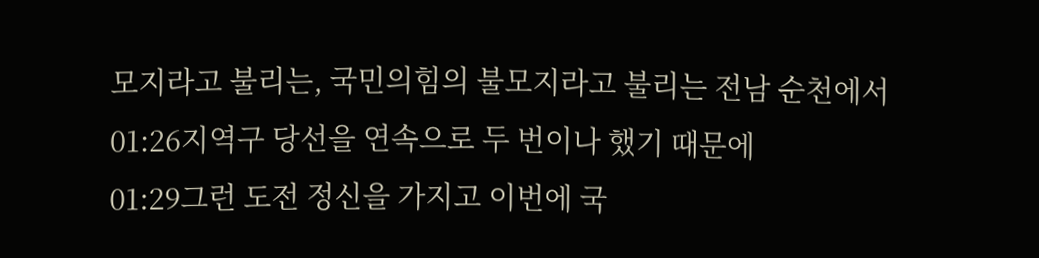모지라고 불리는, 국민의힘의 불모지라고 불리는 전남 순천에서
01:26지역구 당선을 연속으로 두 번이나 했기 때문에
01:29그런 도전 정신을 가지고 이번에 국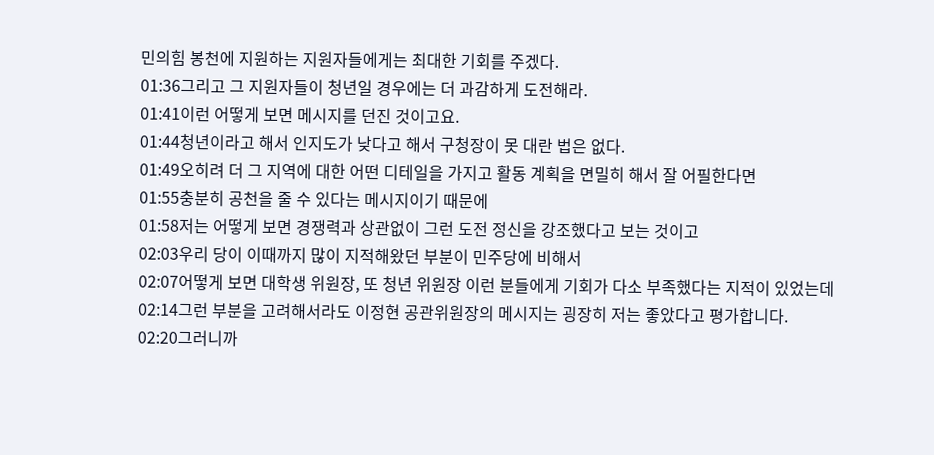민의힘 봉천에 지원하는 지원자들에게는 최대한 기회를 주겠다.
01:36그리고 그 지원자들이 청년일 경우에는 더 과감하게 도전해라.
01:41이런 어떻게 보면 메시지를 던진 것이고요.
01:44청년이라고 해서 인지도가 낮다고 해서 구청장이 못 대란 법은 없다.
01:49오히려 더 그 지역에 대한 어떤 디테일을 가지고 활동 계획을 면밀히 해서 잘 어필한다면
01:55충분히 공천을 줄 수 있다는 메시지이기 때문에
01:58저는 어떻게 보면 경쟁력과 상관없이 그런 도전 정신을 강조했다고 보는 것이고
02:03우리 당이 이때까지 많이 지적해왔던 부분이 민주당에 비해서
02:07어떻게 보면 대학생 위원장, 또 청년 위원장 이런 분들에게 기회가 다소 부족했다는 지적이 있었는데
02:14그런 부분을 고려해서라도 이정현 공관위원장의 메시지는 굉장히 저는 좋았다고 평가합니다.
02:20그러니까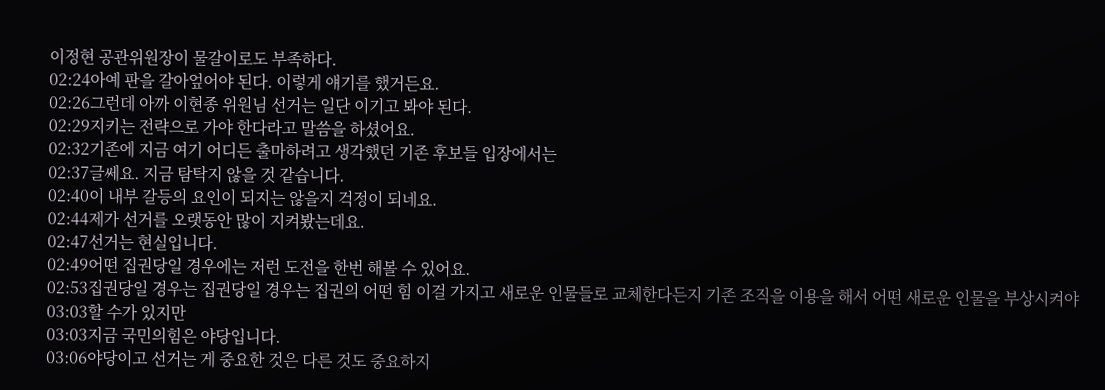이정현 공관위원장이 물갈이로도 부족하다.
02:24아예 판을 갈아엎어야 된다. 이렇게 얘기를 했거든요.
02:26그런데 아까 이현종 위원님 선거는 일단 이기고 봐야 된다.
02:29지키는 전략으로 가야 한다라고 말씀을 하셨어요.
02:32기존에 지금 여기 어디든 출마하려고 생각했던 기존 후보들 입장에서는
02:37글쎄요. 지금 탐탁지 않을 것 같습니다.
02:40이 내부 갈등의 요인이 되지는 않을지 걱정이 되네요.
02:44제가 선거를 오랫동안 많이 지켜봤는데요.
02:47선거는 현실입니다.
02:49어떤 집권당일 경우에는 저런 도전을 한번 해볼 수 있어요.
02:53집권당일 경우는 집권당일 경우는 집권의 어떤 힘 이걸 가지고 새로운 인물들로 교체한다든지 기존 조직을 이용을 해서 어떤 새로운 인물을 부상시켜야
03:03할 수가 있지만
03:03지금 국민의힘은 야당입니다.
03:06야당이고 선거는 게 중요한 것은 다른 것도 중요하지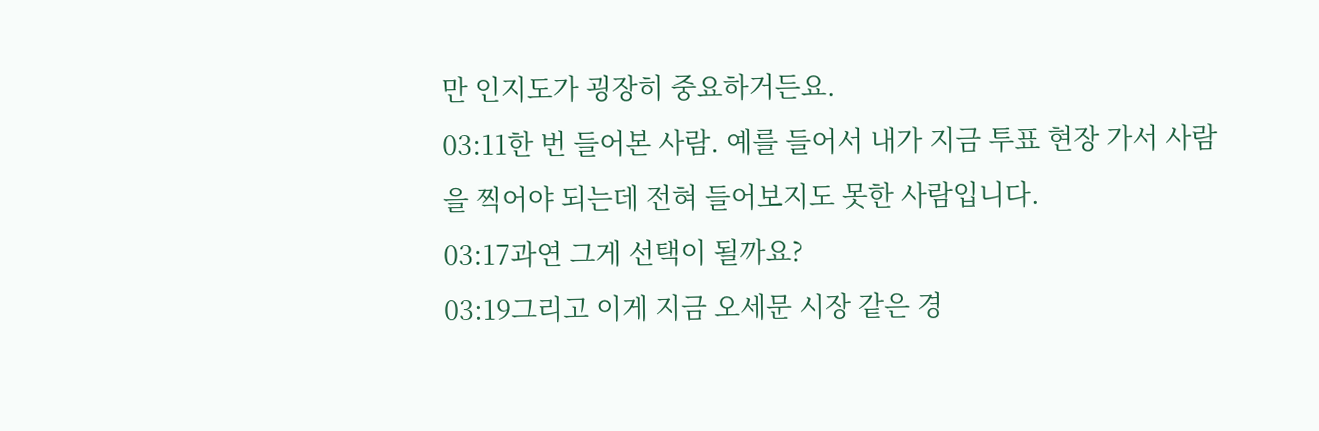만 인지도가 굉장히 중요하거든요.
03:11한 번 들어본 사람. 예를 들어서 내가 지금 투표 현장 가서 사람을 찍어야 되는데 전혀 들어보지도 못한 사람입니다.
03:17과연 그게 선택이 될까요?
03:19그리고 이게 지금 오세문 시장 같은 경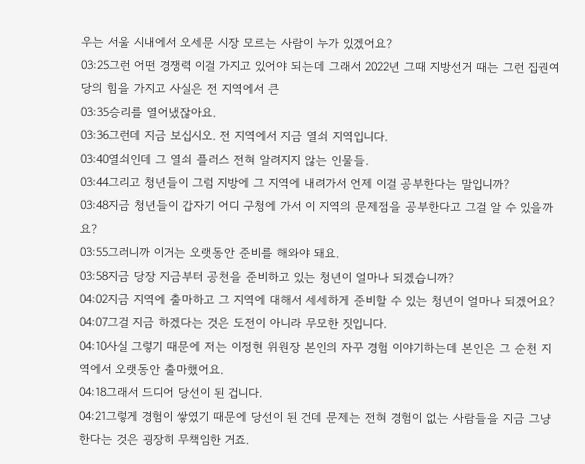우는 서울 시내에서 오세문 시장 모르는 사람이 누가 있겠어요?
03:25그런 어떤 경쟁력 이걸 가지고 있어야 되는데 그래서 2022년 그때 지방선거 때는 그런 집권여당의 힘을 가지고 사실은 전 지역에서 큰
03:35승리를 열어냈잖아요.
03:36그런데 지금 보십시오. 전 지역에서 지금 열쇠 지역입니다.
03:40열쇠인데 그 열쇠 플러스 전혀 알려지지 않는 인물들.
03:44그리고 청년들이 그럼 지방에 그 지역에 내려가서 언제 이걸 공부한다는 말입니까?
03:48지금 청년들이 갑자기 어디 구청에 가서 이 지역의 문제점을 공부한다고 그걸 알 수 있을까요?
03:55그러니까 이거는 오랫동안 준비를 해와야 돼요.
03:58지금 당장 지금부터 공천을 준비하고 있는 청년이 얼마나 되겠습니까?
04:02지금 지역에 출마하고 그 지역에 대해서 세세하게 준비할 수 있는 청년이 얼마나 되겠어요?
04:07그걸 지금 하겠다는 것은 도전이 아니라 무모한 짓입니다.
04:10사실 그렇기 때문에 저는 이정현 위원장 본인의 자꾸 경험 이야기하는데 본인은 그 순천 지역에서 오랫동안 출마했어요.
04:18그래서 드디어 당선이 된 겁니다.
04:21그렇게 경험이 쌓였기 때문에 당선이 된 건데 문제는 전혀 경험이 없는 사람들을 지금 그냥 한다는 것은 굉장히 무책임한 거죠.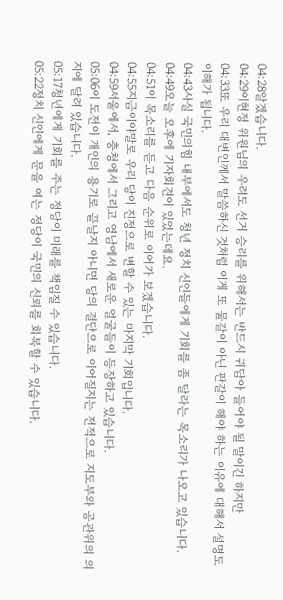04:28알겠습니다.
04:29이현정 위원님의 우려도 선거 승리를 위해서는 반드시 귀담아 들어야 될 말이긴 하지만
04:33또 우리 대변인께서 말씀하신 것처럼 이게 또 물갈이 아닌 판갈이 해야 하는 이유에 대해서 설명도 이해가 됩니다.
04:43사실 국민의힘 내부에서도 청년 정치 신인들에게 기회를 좀 달라는 목소리가 나오고 있습니다.
04:49오늘 오후에 기자회견이 있었는데요.
04:51이 목소리를 듣고 다음 순위로 이어가 보겠습니다.
04:55지금이야말로 우리 당이 진정으로 변할 수 있는 마지막 기회입니다.
04:59서울에서, 충청에서 그리고 영남에서 새로운 얼굴들이 등장하고 있습니다.
05:06이 도전이 개인의 용기로 끝날지 아니면 당의 결단으로 이어질지는 전적으로 지도부와 공관위의 의지에 달려 있습니다.
05:17청년에게 기회를 주는 정당이 미래를 책임질 수 있습니다.
05:22정치 신인에게 문을 여는 정당이 국민의 신뢰를 회복할 수 있습니다.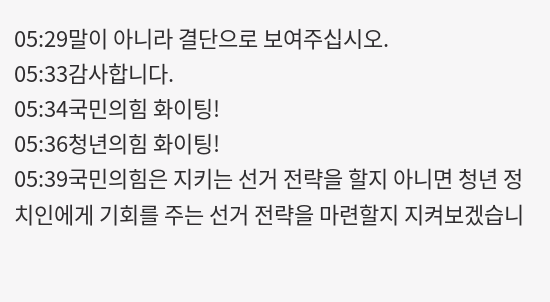05:29말이 아니라 결단으로 보여주십시오.
05:33감사합니다.
05:34국민의힘 화이팅!
05:36청년의힘 화이팅!
05:39국민의힘은 지키는 선거 전략을 할지 아니면 청년 정치인에게 기회를 주는 선거 전략을 마련할지 지켜보겠습니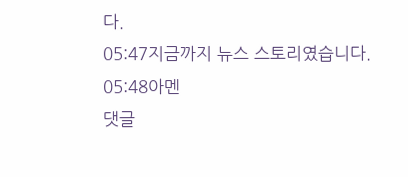다.
05:47지금까지 뉴스 스토리였습니다.
05:48아멘
댓글